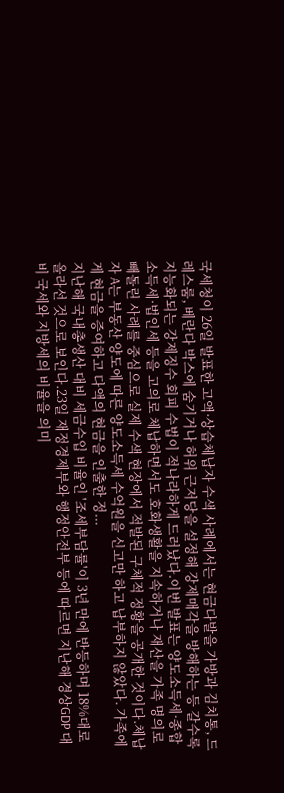국세청이 26일 발표한 고액·상습체납자 수색 사례에서는 현금다발을 가방과 김치통, 드레스룸, 베란다 박스에 숨기거나 허위 근저당을 설정해 강제매각을 방해하는 등 갈수록 지능화되는 강제징수 회피 수법이 적나라하게 드러났다.이번 발표는 양도소득세·종합소득세·법인세 등을 고의로 체납하면서도 호화생활을 지속하거나 재산을 가족 명의로 빼돌린 사례를 중심으로 실제 수색 현장에서 적발된 구체적 정황을 공개한 것이다.체납자 A는 부동산 양도에 따른 양도소득세 수억원을 신고만 하고 납부하지 않았다. 가족에게 현금을 증여하고 다액의 현금을 인출한 정...
지난해 국내총생산 대비 세금수입 비율인 '조세부담률'이 3년 만에 반등하며 18%대로 올라선 것으로 보인다.23일 재정경제부와 행정안전부 등에 따르면 지난해 경상GDP 대비 국세와 지방세의 비율을 의미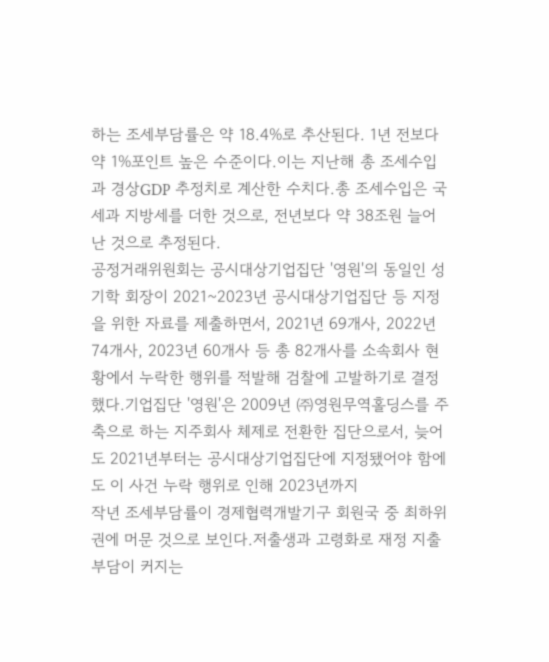하는 조세부담률은 약 18.4%로 추산된다. 1년 전보다 약 1%포인트 높은 수준이다.이는 지난해 총 조세수입과 경상GDP 추정치로 계산한 수치다.총 조세수입은 국세과 지방세를 더한 것으로, 전년보다 약 38조원 늘어난 것으로 추정된다.
공정거래위원회는 공시대상기업집단 '영원'의 동일인 성기학 회장이 2021~2023년 공시대상기업집단 등 지정을 위한 자료를 제출하면서, 2021년 69개사, 2022년 74개사, 2023년 60개사 등 총 82개사를 소속회사 현황에서 누락한 행위를 적발해 검찰에 고발하기로 결정했다.기업집단 '영원'은 2009년 ㈜영원무역홀딩스를 주축으로 하는 지주회사 체제로 전환한 집단으로서, 늦어도 2021년부터는 공시대상기업집단에 지정됐어야 함에도 이 사건 누락 행위로 인해 2023년까지
작년 조세부담률이 경제협력개발기구 회원국 중 최하위권에 머문 것으로 보인다.저출생과 고령화로 재정 지출 부담이 커지는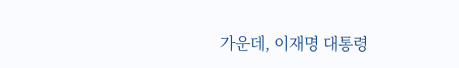가운데, 이재명 대통령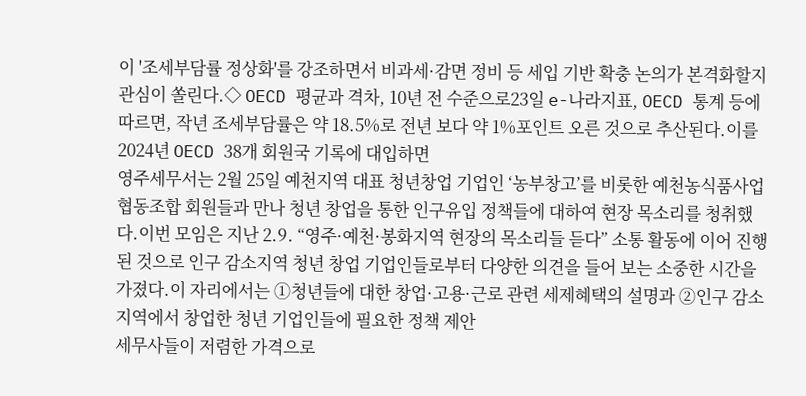이 '조세부담률 정상화'를 강조하면서 비과세·감면 정비 등 세입 기반 확충 논의가 본격화할지 관심이 쏠린다.◇ OECD 평균과 격차, 10년 전 수준으로23일 e-나라지표, OECD 통계 등에 따르면, 작년 조세부담률은 약 18.5%로 전년 보다 약 1%포인트 오른 것으로 추산된다.이를 2024년 OECD 38개 회원국 기록에 대입하면
영주세무서는 2월 25일 예천지역 대표 청년창업 기업인 ‘농부창고’를 비롯한 예천농식품사업협동조합 회원들과 만나 청년 창업을 통한 인구유입 정책들에 대하여 현장 목소리를 청취했다.이번 모임은 지난 2.9. “영주·예천·봉화지역 현장의 목소리들 듣다” 소통 활동에 이어 진행된 것으로 인구 감소지역 청년 창업 기업인들로부터 다양한 의견을 들어 보는 소중한 시간을 가졌다.이 자리에서는 ①청년들에 대한 창업·고용·근로 관련 세제혜택의 설명과 ②인구 감소지역에서 창업한 청년 기업인들에 필요한 정책 제안
세무사들이 저렴한 가격으로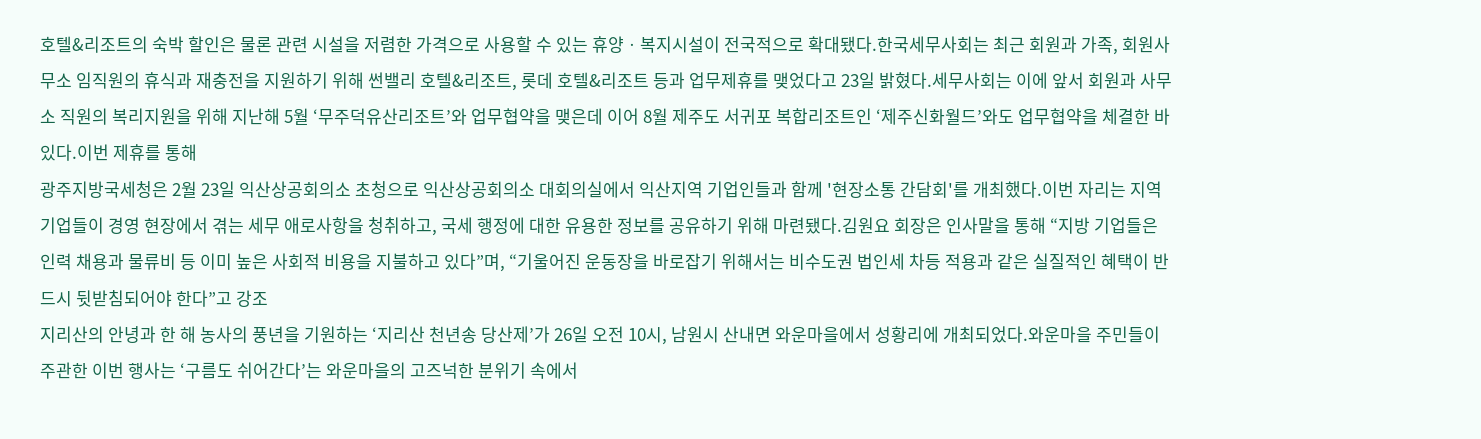호텔&리조트의 숙박 할인은 물론 관련 시설을 저렴한 가격으로 사용할 수 있는 휴양ㆍ복지시설이 전국적으로 확대됐다.한국세무사회는 최근 회원과 가족, 회원사무소 임직원의 휴식과 재충전을 지원하기 위해 썬밸리 호텔&리조트, 롯데 호텔&리조트 등과 업무제휴를 맺었다고 23일 밝혔다.세무사회는 이에 앞서 회원과 사무소 직원의 복리지원을 위해 지난해 5월 ‘무주덕유산리조트’와 업무협약을 맺은데 이어 8월 제주도 서귀포 복합리조트인 ‘제주신화월드’와도 업무협약을 체결한 바 있다.이번 제휴를 통해
광주지방국세청은 2월 23일 익산상공회의소 초청으로 익산상공회의소 대회의실에서 익산지역 기업인들과 함께 '현장소통 간담회'를 개최했다.이번 자리는 지역기업들이 경영 현장에서 겪는 세무 애로사항을 청취하고, 국세 행정에 대한 유용한 정보를 공유하기 위해 마련됐다.김원요 회장은 인사말을 통해 “지방 기업들은 인력 채용과 물류비 등 이미 높은 사회적 비용을 지불하고 있다”며, “기울어진 운동장을 바로잡기 위해서는 비수도권 법인세 차등 적용과 같은 실질적인 혜택이 반드시 뒷받침되어야 한다”고 강조
지리산의 안녕과 한 해 농사의 풍년을 기원하는 ‘지리산 천년송 당산제’가 26일 오전 10시, 남원시 산내면 와운마을에서 성황리에 개최되었다.와운마을 주민들이 주관한 이번 행사는 ‘구름도 쉬어간다’는 와운마을의 고즈넉한 분위기 속에서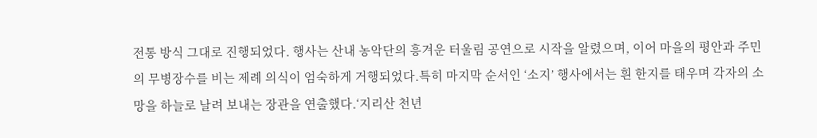전통 방식 그대로 진행되었다. 행사는 산내 농악단의 흥겨운 터울림 공연으로 시작을 알렸으며, 이어 마을의 평안과 주민의 무병장수를 비는 제례 의식이 엄숙하게 거행되었다.특히 마지막 순서인 ‘소지’ 행사에서는 흰 한지를 태우며 각자의 소망을 하늘로 날려 보내는 장관을 연출했다.‘지리산 천년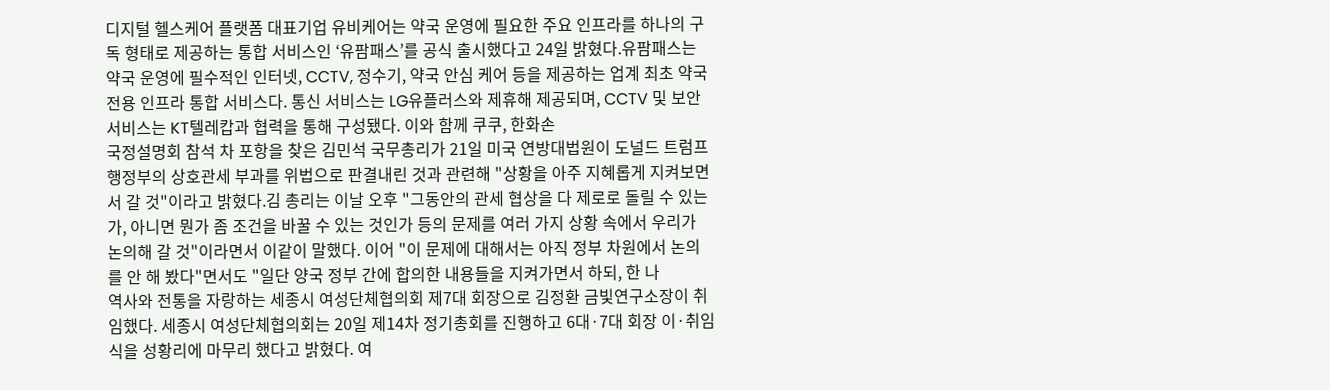디지털 헬스케어 플랫폼 대표기업 유비케어는 약국 운영에 필요한 주요 인프라를 하나의 구독 형태로 제공하는 통합 서비스인 ‘유팜패스’를 공식 출시했다고 24일 밝혔다.유팜패스는 약국 운영에 필수적인 인터넷, CCTV, 정수기, 약국 안심 케어 등을 제공하는 업계 최초 약국 전용 인프라 통합 서비스다. 통신 서비스는 LG유플러스와 제휴해 제공되며, CCTV 및 보안 서비스는 KT텔레캅과 협력을 통해 구성됐다. 이와 함께 쿠쿠, 한화손
국정설명회 참석 차 포항을 찾은 김민석 국무총리가 21일 미국 연방대법원이 도널드 트럼프 행정부의 상호관세 부과를 위법으로 판결내린 것과 관련해 "상황을 아주 지혜롭게 지켜보면서 갈 것"이라고 밝혔다.김 총리는 이날 오후 "그동안의 관세 협상을 다 제로로 돌릴 수 있는가, 아니면 뭔가 좀 조건을 바꿀 수 있는 것인가 등의 문제를 여러 가지 상황 속에서 우리가 논의해 갈 것"이라면서 이같이 말했다. 이어 "이 문제에 대해서는 아직 정부 차원에서 논의를 안 해 봤다"면서도 "일단 양국 정부 간에 합의한 내용들을 지켜가면서 하되, 한 나
역사와 전통을 자랑하는 세종시 여성단체협의회 제7대 회장으로 김정환 금빛연구소장이 취임했다. 세종시 여성단체협의회는 20일 제14차 정기총회를 진행하고 6대·7대 회장 이·취임식을 성황리에 마무리 했다고 밝혔다. 여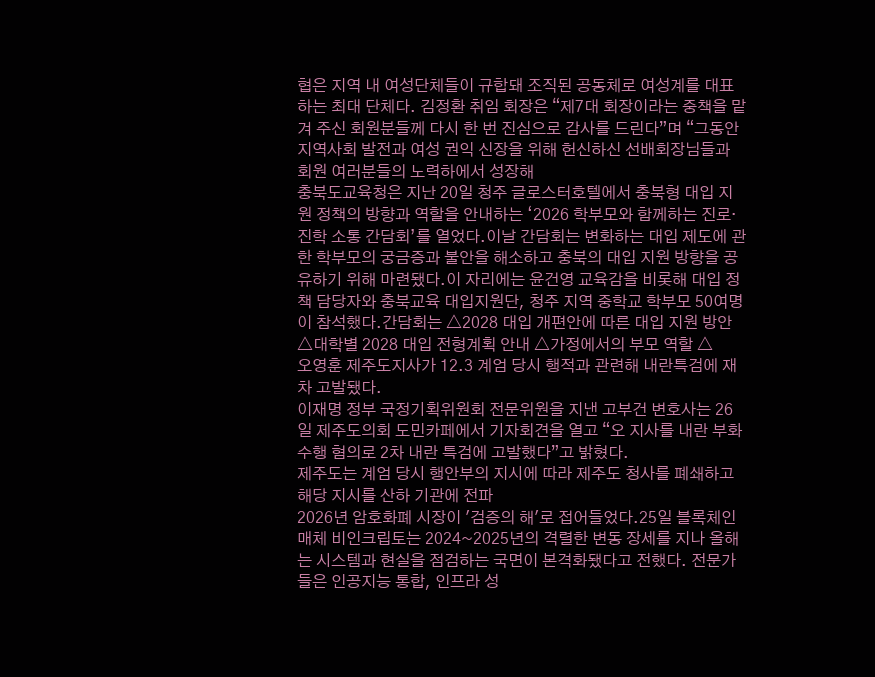협은 지역 내 여성단체들이 규합돼 조직된 공동체로 여성계를 대표하는 최대 단체다. 김정환 취임 회장은 “제7대 회장이라는 중책을 맡겨 주신 회원분들께 다시 한 번 진심으로 감사를 드린다”며 “그동안 지역사회 발전과 여성 권익 신장을 위해 헌신하신 선배회장님들과 회원 여러분들의 노력하에서 성장해
충북도교육청은 지난 20일 청주 글로스터호텔에서 충북형 대입 지원 정책의 방향과 역할을 안내하는 ‘2026 학부모와 함께하는 진로·진학 소통 간담회’를 열었다.이날 간담회는 변화하는 대입 제도에 관한 학부모의 궁금증과 불안을 해소하고 충북의 대입 지원 방향을 공유하기 위해 마련됐다.이 자리에는 윤건영 교육감을 비롯해 대입 정책 담당자와 충북교육 대입지원단, 청주 지역 중학교 학부모 50여명이 참석했다.간담회는 △2028 대입 개편안에 따른 대입 지원 방안 △대학별 2028 대입 전형계획 안내 △가정에서의 부모 역할 △
오영훈 제주도지사가 12.3 계엄 당시 행적과 관련해 내란특검에 재차 고발됐다.
이재명 정부 국정기획위원회 전문위원을 지낸 고부건 변호사는 26일 제주도의회 도민카페에서 기자회견을 열고 “오 지사를 내란 부화수행 혐의로 2차 내란 특검에 고발했다”고 밝혔다.
제주도는 계엄 당시 행안부의 지시에 따라 제주도 청사를 폐쇄하고 해당 지시를 산하 기관에 전파
2026년 암호화폐 시장이 '검증의 해'로 접어들었다.25일 블록체인 매체 비인크립토는 2024~2025년의 격렬한 변동 장세를 지나 올해는 시스템과 현실을 점검하는 국면이 본격화됐다고 전했다. 전문가들은 인공지능 통합, 인프라 성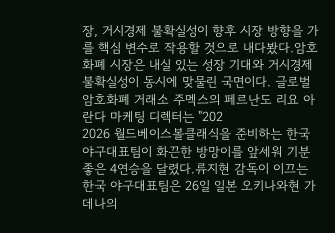장, 거시경제 불확실성이 향후 시장 방향을 가를 핵심 변수로 작용할 것으로 내다봤다.암호화폐 시장은 내실 있는 성장 기대와 거시경제 불확실성이 동시에 맞물린 국면이다. 글로벌 암호화폐 거래소 주멕스의 페르난도 리요 아란다 마케팅 디렉터는 "202
2026 월드베이스볼클래식을 준비하는 한국 야구대표팀이 화끈한 방망이를 앞세워 기분 좋은 4연승을 달렸다.류지현 감독이 이끄는 한국 야구대표팀은 26일 일본 오키나와현 가데나의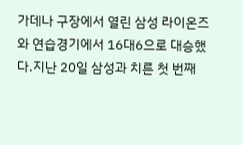가데나 구장에서 열린 삼성 라이온즈와 연습경기에서 16대6으로 대승했다.지난 20일 삼성과 치른 첫 번째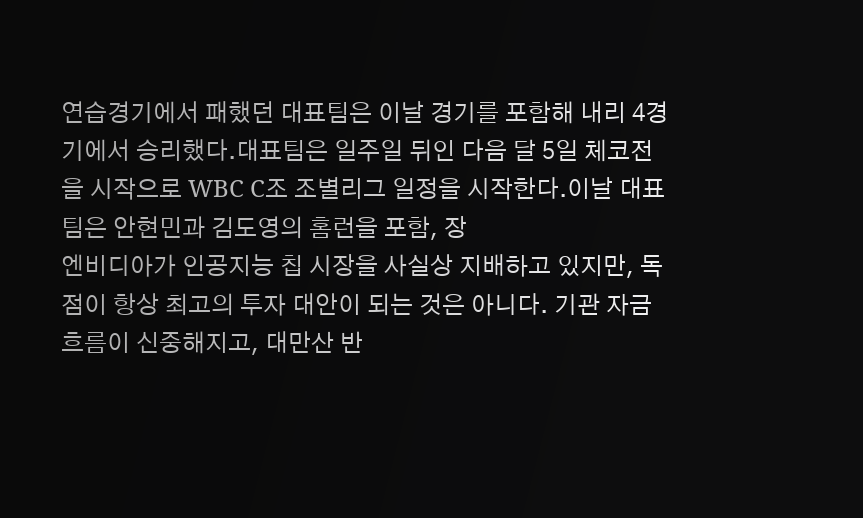연습경기에서 패했던 대표팀은 이날 경기를 포함해 내리 4경기에서 승리했다.대표팀은 일주일 뒤인 다음 달 5일 체코전을 시작으로 WBC C조 조별리그 일정을 시작한다.이날 대표팀은 안현민과 김도영의 홈런을 포함, 장
엔비디아가 인공지능 칩 시장을 사실상 지배하고 있지만, 독점이 항상 최고의 투자 대안이 되는 것은 아니다. 기관 자금 흐름이 신중해지고, 대만산 반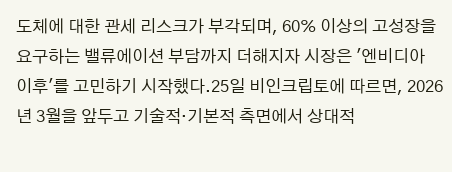도체에 대한 관세 리스크가 부각되며, 60% 이상의 고성장을 요구하는 밸류에이션 부담까지 더해지자 시장은 '엔비디아 이후'를 고민하기 시작했다.25일 비인크립토에 따르면, 2026년 3월을 앞두고 기술적·기본적 측면에서 상대적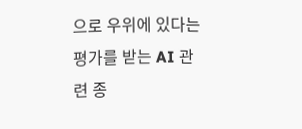으로 우위에 있다는 평가를 받는 AI 관련 종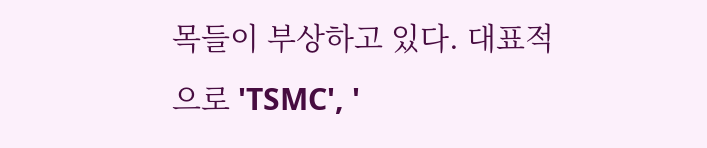목들이 부상하고 있다. 대표적으로 'TSMC', '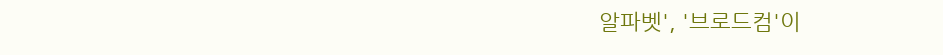알파벳', '브로드컴'이